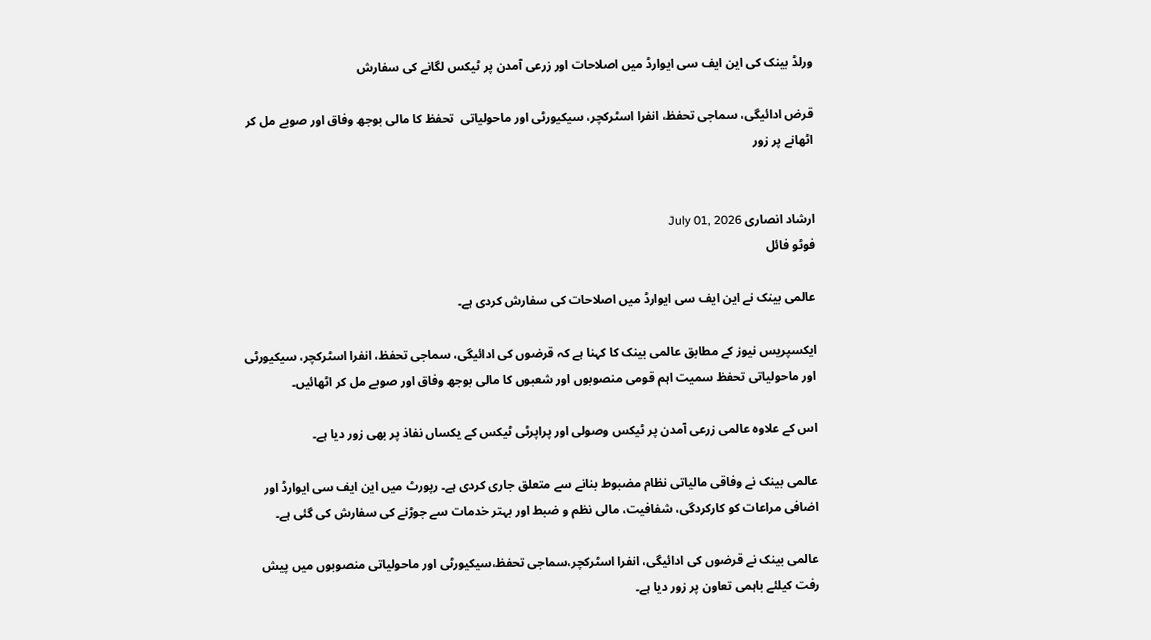ورلڈ بینک کی این ایف سی ایوارڈ میں اصلاحات اور زرعی آمدن پر ٹیکس لگانے کی سفارش

قرض ادائیگی، سماجی تحفظ، انفرا اسٹرکچر، سیکیورٹی اور ماحولیاتی  تحفظ کا مالی بوجھ وفاق اور صوبے مل کر اٹھانے پر زور


ارشاد انصاری July 01, 2026
فوٹو فائل

عالمی بینک نے این ایف سی ایوارڈ میں اصلاحات کی سفارش کردی ہے۔

ایکسپریس نیوز کے مطابق عالمی بینک کا کہنا ہے کہ قرضوں کی ادائیگی، سماجی تحفظ، انفرا اسٹرکچر، سیکیورٹی اور ماحولیاتی تحفظ سمیت اہم قومی منصوبوں اور شعبوں کا مالی بوجھ وفاق اور صوبے مل کر اٹھائیں۔

اس کے علاوہ عالمی زرعی آمدن پر ٹیکس وصولی اور پراپرٹی ٹیکس کے یکساں نفاذ پر بھی زور دیا ہے۔

عالمی بینک نے وفاقی مالیاتی نظام مضبوط بنانے سے متعلق جاری کردی ہے۔ رپورٹ میں این ایف سی ایوارڈ اور اضافی مراعات کو کارکردگی، شفافیت، مالی نظم و ضبط اور بہتر خدمات سے جوڑنے کی سفارش کی گئی ہے۔

عالمی بینک نے قرضوں کی ادائیگی، انفرا اسٹرکچر،سماجی تحفظ،سیکیورٹی اور ماحولیاتی منصوبوں میں پیش رفت کیلئے باہمی تعاون پر زور دیا ہے۔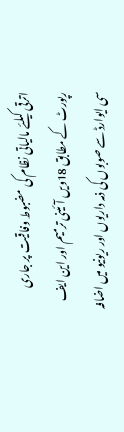اترقی کیلئے مالیاتی نظام کی مضبوط وفاقیت پر جاری رپورٹ کے مطابق 18ویں آئینی ترمیم اور این ایف سی ایوارڈ سے صوبوں کی ذمہ داریوں اور ریونیو میں اضافہ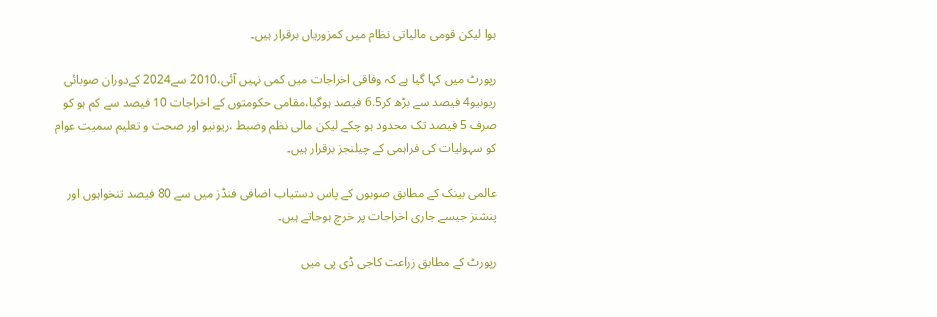ہوا لیکن قومی مالیاتی نظام میں کمزوریاں برقرار ہیں۔

رپورٹ میں کہا گیا ہے کہ وفاقی اخراجات میں کمی نہیں آئی،2010 سے2024 کےدوران صوبائی ریونیو4 فیصد سے بڑھ کر6.5 فیصد ہوگیا،مقامی حکومتوں کے اخراجات 10 فیصد سے کم ہو کو صرف 5 فیصد تک محدود ہو چکے لیکن مالی نظم وضبط ،ریونیو اور صحت و تعلیم سمیت عوام کو سہولیات کی فراہمی کے چیلنجز برقرار ہیں۔

عالمی بینک کے مطابق صوبوں کے پاس دستیاب اضافی فنڈز میں سے 80 فیصد تنخواہوں اور پنشنز جیسے جاری اخراجات پر خرچ ہوجاتے ہیں۔

رپورٹ کے مطابق زراعت کاجی ڈی پی میں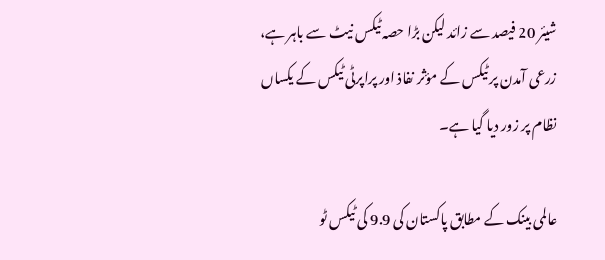شیئر 20 فیصد سے زائد لیکن بڑا حصہ ٹیکس نیٹ سے باہر ہے، زرعی آمدن پر ٹیکس کے مؤثر نفاذ اور پراپرٹی ٹیکس کے یکساں نظام پر زور دیا گیا ہے۔

عالمی بینک کے مطابق پاکستان کی 9.9 کی ٹیکس ٹو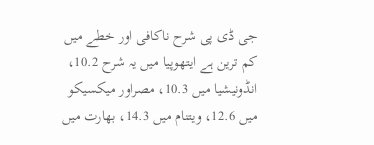جی ڈی پی شرح ناکافی اور خطے میں کم ترین ہے ایتھوپیا میں یہ شرح 10.2، انڈونیشیا میں 10.3، مصراور میکسیکو میں 12.6، ویتنام میں 14.3، بھارت میں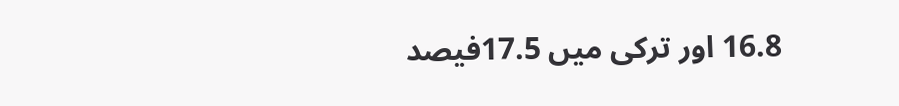16.8 اور ترکی میں 17.5فیصد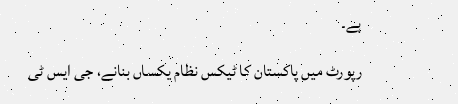ہے۔

رپورٹ میں پاکستان کا ٹیکس نظام یکساں بنانے، جی ایس ٹی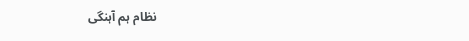نظام ہم آہنگی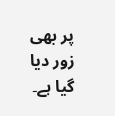پر بھی زور دیا گیا ہے۔